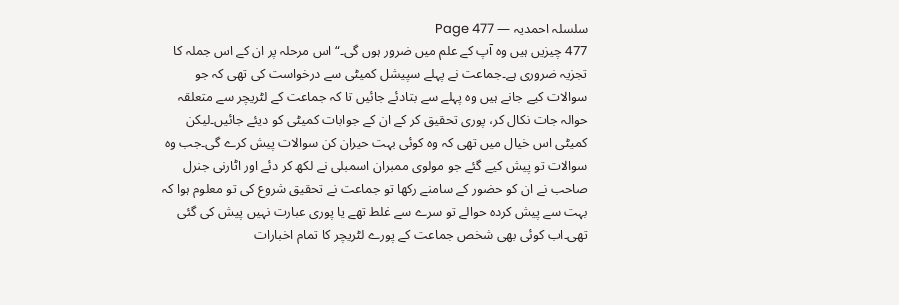سلسلہ احمدیہ — Page 477
477 چیزیں ہیں وہ آپ کے علم میں ضرور ہوں گی۔“ اس مرحلہ پر ان کے اس جملہ کا تجزیہ ضروری ہے۔جماعت نے پہلے سپیشل کمیٹی سے درخواست کی تھی کہ جو سوالات کیے جانے ہیں وہ پہلے سے بتادئے جائیں تا کہ جماعت کے لٹریچر سے متعلقہ حوالہ جات نکال کر، پوری تحقیق کر کے ان کے جوابات کمیٹی کو دیئے جائیں۔لیکن کمیٹی اس خیال میں تھی کہ وہ کوئی بہت حیران کن سوالات پیش کرے گی۔جب وہ سوالات تو پیش کیے گئے جو مولوی ممبران اسمبلی نے لکھ کر دئے اور اٹارنی جنرل صاحب نے ان کو حضور کے سامنے رکھا تو جماعت نے تحقیق شروع کی تو معلوم ہوا کہ بہت سے پیش کردہ حوالے تو سرے سے غلط تھے یا پوری عبارت نہیں پیش کی گئی تھی۔اب کوئی بھی شخص جماعت کے پورے لٹریچر کا تمام اخبارات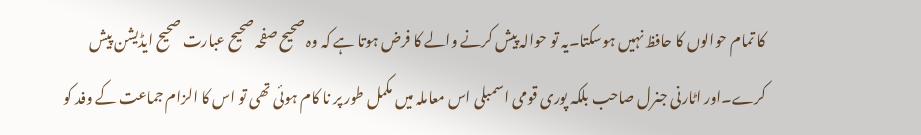کا تمام حوالوں کا حافظ نہیں ہوسکتا۔یہ تو حوالہ پیش کرنے والے کا فرض ہوتا ہے کہ وہ صحیح صفحہ صحیح عبارت صحیح ایڈیشن پیش کرے۔اور اٹارنی جنرل صاحب بلکہ پوری قومی اسمبلی اس معاملہ میں مکمل طور پر نا کام ہوئی تھی تو اس کا الزام جماعت کے وفد کو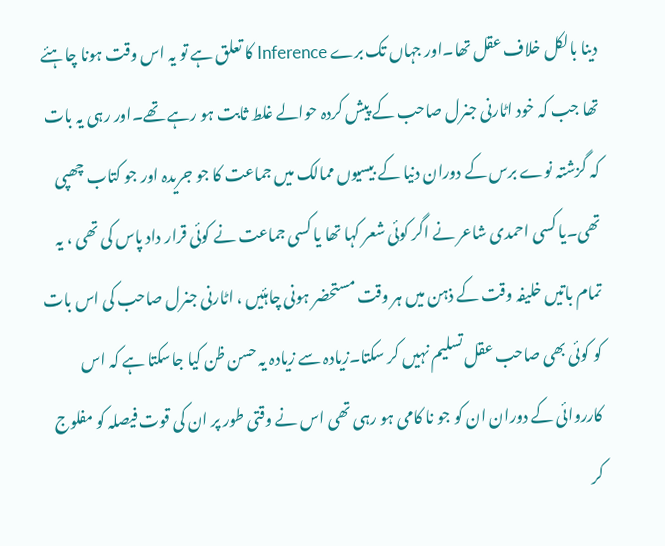دینا بالکل خلاف عقل تھا۔اور جہاں تک برے Inference کا تعلق ہے تو یہ اس وقت ہونا چاہئے تھا جب کہ خود اٹارنی جنرل صاحب کے پیش کردہ حوالے غلط ثابت ہو رہے تھے۔اور رہی یہ بات کہ گزشتہ نوے برس کے دوران دنیا کے بیسیوں ممالک میں جماعت کا جو جریدہ اور جو کتاب چھپی تھی۔یا کسی احمدی شاعر نے اگر کوئی شعر کہا تھا یا کسی جماعت نے کوئی قرار داد پاس کی تھی ، یہ تمام باتیں خلیفہ وقت کے ذہن میں ہر وقت مستحضر ہونی چاہئیں ، اٹارنی جنرل صاحب کی اس بات کو کوئی بھی صاحب عقل تسلیم نہیں کر سکتا۔زیادہ سے زیادہ یہ حسن ظن کیا جاسکتا ہے کہ اس کارروائی کے دوران ان کو جو نا کامی ہو رہی تھی اس نے وقتی طور پر ان کی قوت فیصلہ کو مفلوج کر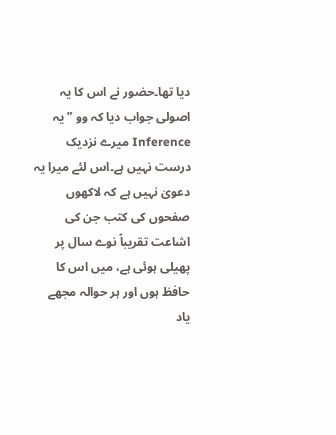دیا تھا۔حضور نے اس کا یہ اصولی جواب دیا کہ وو ” یہ Inference میرے نزدیک درست نہیں ہے۔اس لئے میرا یہ دعویٰ نہیں ہے کہ لاکھوں صفحوں کی کتب جن کی اشاعت تقریباً نوے سال پر پھیلی ہوئی ہے، میں اس کا حافظ ہوں اور ہر حوالہ مجھے یاد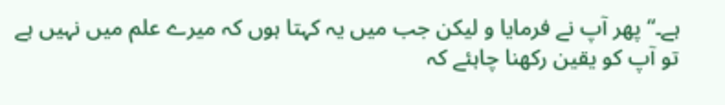ہے۔“ پھر آپ نے فرمایا و لیکن جب میں یہ کہتا ہوں کہ میرے علم میں نہیں ہے تو آپ کو یقین رکھنا چاہئے کہ